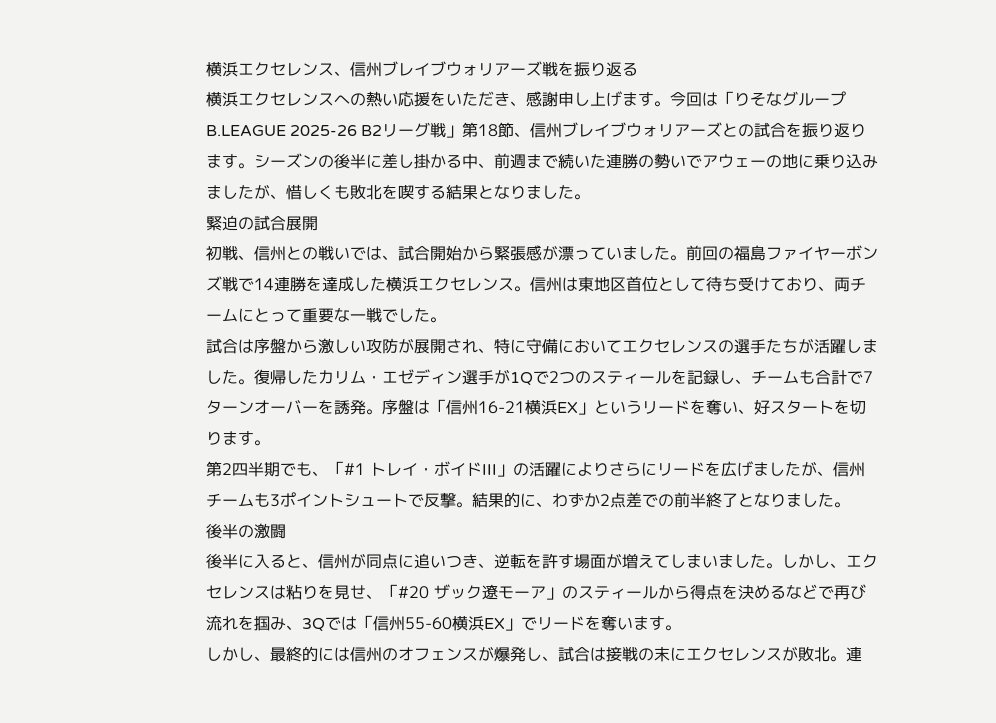横浜エクセレンス、信州ブレイブウォリアーズ戦を振り返る
横浜エクセレンスへの熱い応援をいただき、感謝申し上げます。今回は「りそなグループ B.LEAGUE 2025-26 B2リーグ戦」第18節、信州ブレイブウォリアーズとの試合を振り返ります。シーズンの後半に差し掛かる中、前週まで続いた連勝の勢いでアウェーの地に乗り込みましたが、惜しくも敗北を喫する結果となりました。
緊迫の試合展開
初戦、信州との戦いでは、試合開始から緊張感が漂っていました。前回の福島ファイヤーボンズ戦で14連勝を達成した横浜エクセレンス。信州は東地区首位として待ち受けており、両チームにとって重要な一戦でした。
試合は序盤から激しい攻防が展開され、特に守備においてエクセレンスの選手たちが活躍しました。復帰したカリム・エゼディン選手が1Qで2つのスティールを記録し、チームも合計で7ターンオーバーを誘発。序盤は「信州16-21横浜EX」というリードを奪い、好スタートを切ります。
第2四半期でも、「#1 トレイ・ボイドIII」の活躍によりさらにリードを広げましたが、信州チームも3ポイントシュートで反撃。結果的に、わずか2点差での前半終了となりました。
後半の激闘
後半に入ると、信州が同点に追いつき、逆転を許す場面が増えてしまいました。しかし、エクセレンスは粘りを見せ、「#20 ザック遼モーア」のスティールから得点を決めるなどで再び流れを掴み、3Qでは「信州55-60横浜EX」でリードを奪います。
しかし、最終的には信州のオフェンスが爆発し、試合は接戦の末にエクセレンスが敗北。連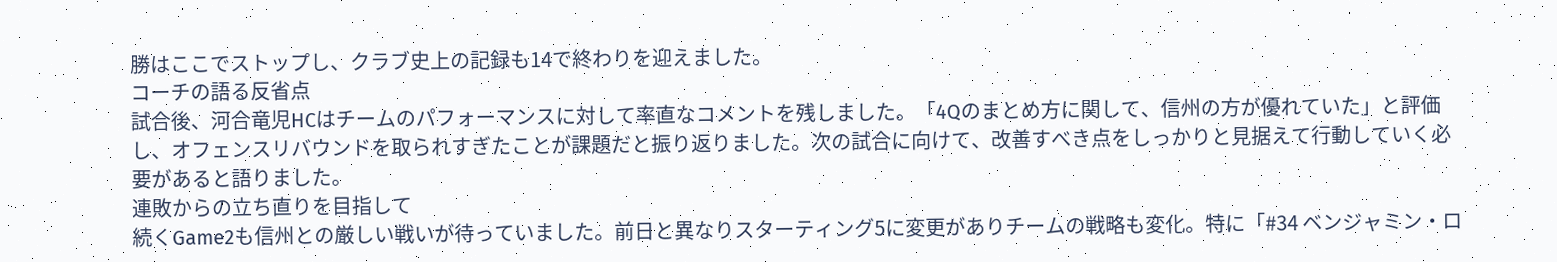勝はここでストップし、クラブ史上の記録も14で終わりを迎えました。
コーチの語る反省点
試合後、河合竜児HCはチームのパフォーマンスに対して率直なコメントを残しました。「4Qのまとめ方に関して、信州の方が優れていた」と評価し、オフェンスリバウンドを取られすぎたことが課題だと振り返りました。次の試合に向けて、改善すべき点をしっかりと見据えて行動していく必要があると語りました。
連敗からの立ち直りを目指して
続くGame2も信州との厳しい戦いが待っていました。前日と異なりスターティング5に変更がありチームの戦略も変化。特に「#34 ベンジャミン・ロ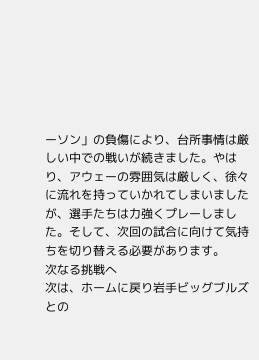ーソン」の負傷により、台所事情は厳しい中での戦いが続きました。やはり、アウェーの雰囲気は厳しく、徐々に流れを持っていかれてしまいましたが、選手たちは力強くプレーしました。そして、次回の試合に向けて気持ちを切り替える必要があります。
次なる挑戦へ
次は、ホームに戻り岩手ビッグブルズとの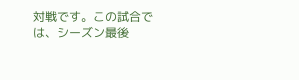対戦です。この試合では、シーズン最後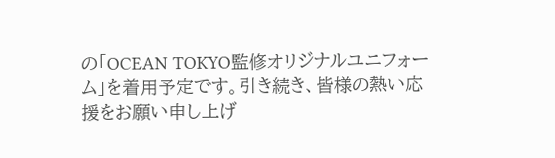の「OCEAN TOKYO監修オリジナルユニフォーム」を着用予定です。引き続き、皆様の熱い応援をお願い申し上げ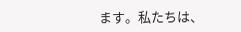ます。私たちは、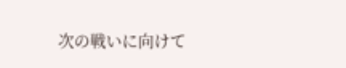次の戦いに向けて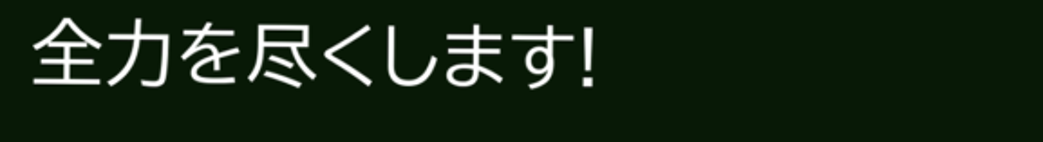全力を尽くします!